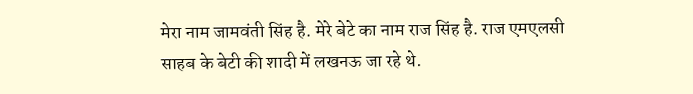मेरा नाम जामवंती सिंह है. मेरे बेटे का नाम राज सिंह है. राज एमएलसी साहब के बेटी की शादी में लखनऊ जा रहे थे.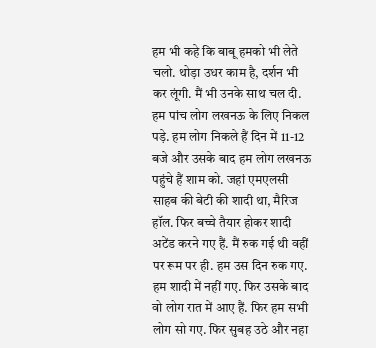हम भी कहे कि बाबू हमको भी लेते चलो. थोड़ा उधर काम है, दर्शन भी कर लूंगी. मैं भी उनके साथ चल दी. हम पांच लोग लखनऊ के लिए निकल पड़े. हम लोग निकले हैं दिन में 11-12 बजे और उसके बाद हम लोग लखनऊ पहुंचे हैं शाम को. जहां एमएलसी साहब की बेटी की शादी था, मैरिज हॉल. फिर बच्चे तैयार होकर शादी अटेंड करने गए हैं. मैं रुक गई थी वहीं पर रूम पर ही. हम उस दिन रुक गए. हम शादी में नहीं गए. फिर उसके बाद वो लोग रात में आए हैं. फिर हम सभी लोग सो गए. फिर सुबह उठे और नहा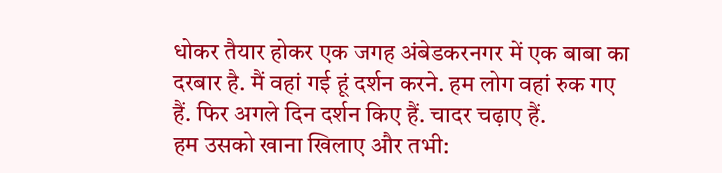धोकर तैयार होकर एक जगह अंबेडकरनगर में एक बाबा का दरबार है. मैं वहां गई हूं दर्शन करने. हम लोग वहां रुक गए हैं. फिर अगले दिन दर्शन किए हैं. चादर चढ़ाए हैं.
हम उसको खाना खिलाए और तभी: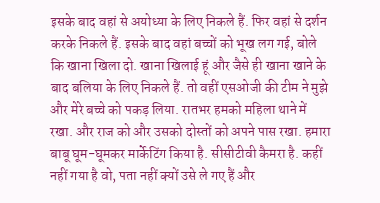इसके बाद वहां से अयोध्या के लिए निकले हैं. फिर वहां से दर्शन करके निकले हैं. इसके बाद वहां बच्चों को भूख लग गई, बोले कि खाना खिला दो. खाना खिलाई हूं और जैसे ही खाना खाने के बाद बलिया के लिए निकले हैं. तो वहीं एसओजी की टीम ने मुझे और मेरे बच्चे को पकड़ लिया. रातभर हमको महिला थाने में रखा. और राज को और उसको दोस्तों को अपने पास रखा. हमारा बाबू घूम-घूमकर मार्केटिंग किया है. सीसीटीवी कैमरा है. कहीं नहीं गया है वो, पता नहीं क्यों उसे ले गए हैं और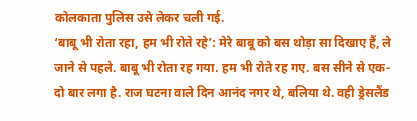कोलकाता पुलिस उसे लेकर चली गई.
‘बाबू भी रोता रहा, हम भी रोते रहे’: मेरे बाबू को बस थोड़ा सा दिखाए हैं, ले जाने से पहले. बाबू भी रोता रह गया. हम भी रोते रह गए. बस सीने से एक-दो बार लगा है. राज घटना वाले दिन आनंद नगर थे, बलिया थे. वही ड्रेसलैंड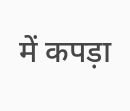में कपड़ा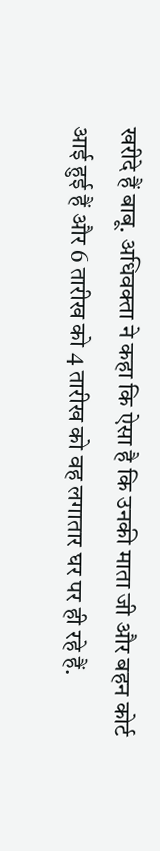खरीदे हैं बाबू. अधिवक्ता ने कहा कि ऐसा है कि उनकी माता जी और बहन कोर्ट आई हुई हैं और 6 तारीख को 4 तारीख को वह लगातार घर पर ही रहे हैं.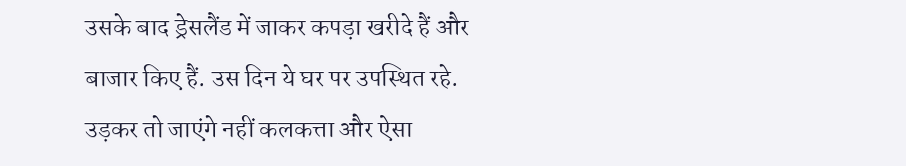उसके बाद ड्रेसलैंड में जाकर कपड़ा खरीदे हैं और बाजार किए हैं. उस दिन ये घर पर उपस्थित रहे. उड़कर तो जाएंगे नहीं कलकत्ता और ऐसा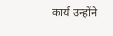कार्य उन्होंने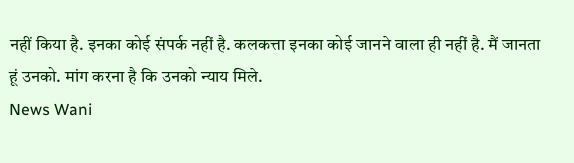नहीं किया है. इनका कोई संपर्क नहीं है. कलकत्ता इनका कोई जानने वाला ही नहीं है. मैं जानता हूं उनको. मांग करना है कि उनको न्याय मिले.
News Wani